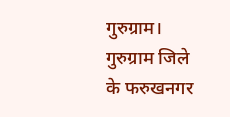गुरुग्राम। गुरुग्राम जिले के फरुखनगर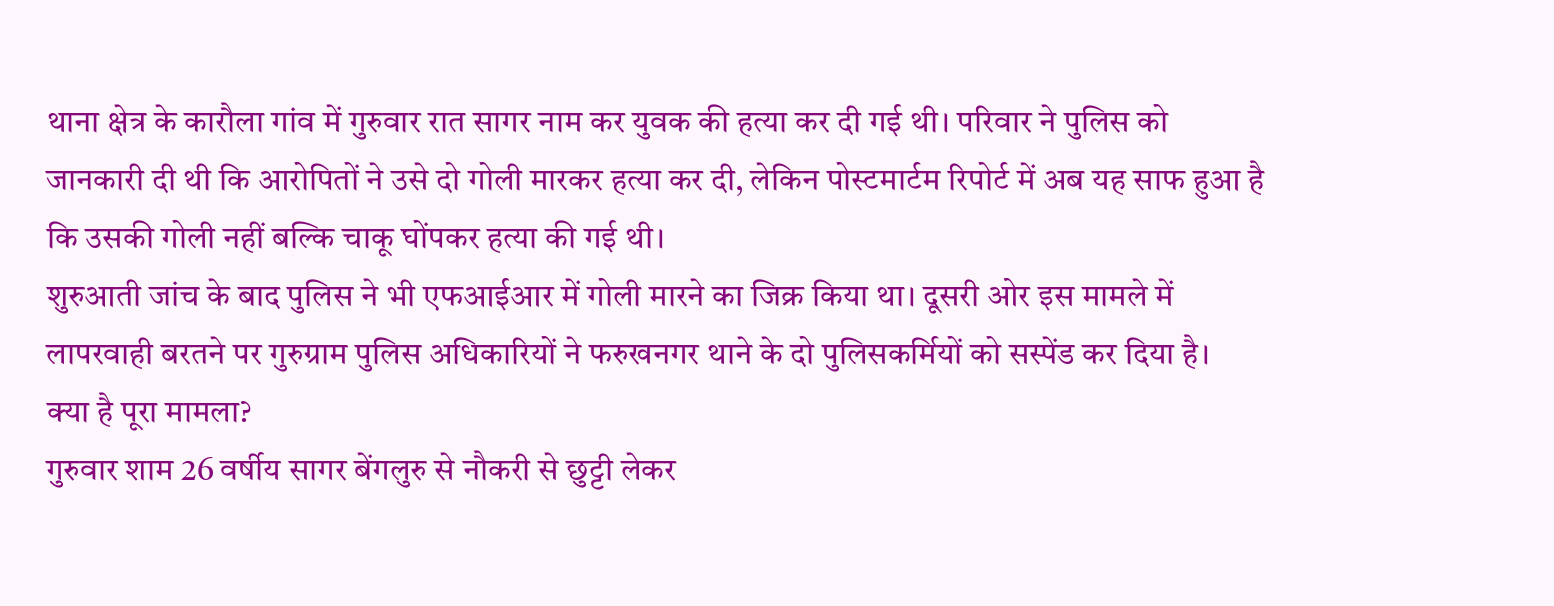थाना क्षेत्र के कारौला गांव में गुरुवार रात सागर नाम कर युवक की हत्या कर दी गई थी। परिवार ने पुलिस को जानकारी दी थी कि आरोपितों ने उसे दो गोली मारकर हत्या कर दी, लेकिन पोस्टमार्टम रिपोर्ट में अब यह साफ हुआ है कि उसकी गोली नहीं बल्कि चाकू घोंपकर हत्या की गई थी।
शुरुआती जांच के बाद पुलिस ने भी एफआईआर में गोली मारने का जिक्र किया था। दूसरी ओर इस मामले में लापरवाही बरतने पर गुरुग्राम पुलिस अधिकारियों ने फरुखनगर थाने के दो पुलिसकर्मियों को सस्पेंड कर दिया है।
क्या है पूरा मामला?
गुरुवार शाम 26 वर्षीय सागर बेंगलुरु से नौकरी से छुट्टी लेकर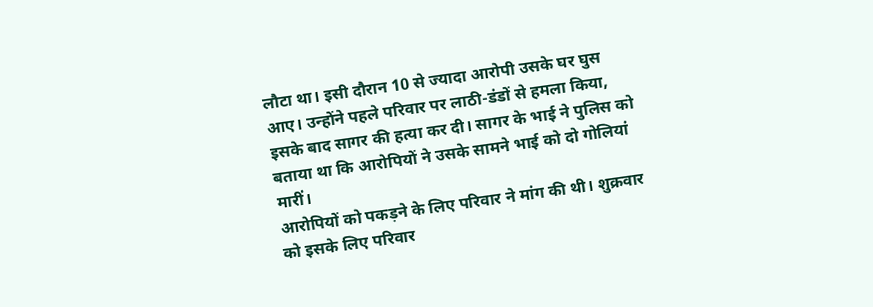लौटा था। इसी दौरान 10 से ज्यादा आरोपी उसके घर घुस आए। उन्होंने पहले परिवार पर लाठी-डंडों से हमला किया, इसके बाद सागर की हत्या कर दी। सागर के भाई ने पुलिस को बताया था कि आरोपियों ने उसके सामने भाई को दो गोलियां मारीं।
आरोपियों को पकड़ने के लिए परिवार ने मांग की थी। शुक्रवार को इसके लिए परिवार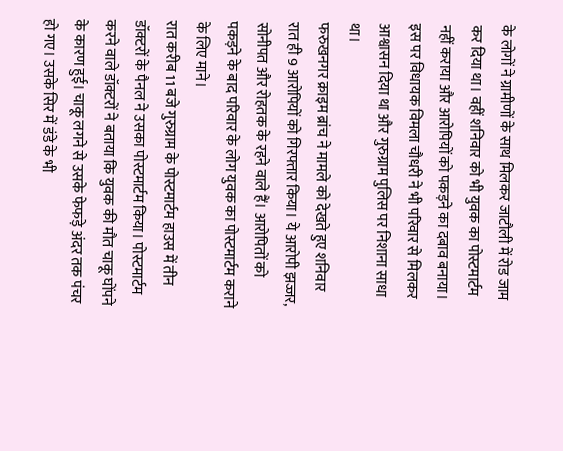के लोगों ने ग्रामीणों के साथ मिलकर जाटौली में रोड जाम कर दिया था। वहीं शनिवार को भी युवक का पोस्टमार्टम नहीं कराया और आरोपियों को पकड़ने का दबाव बनाया। इस पर विधायक विमला चौधरी ने भी परिवार से मिलकर आश्वासन दिया था और गुरुग्राम पुलिस पर निशाना साधा था।
फरुखनगर क्राइम ब्रांच ने मामले को देखते हुए शनिवार रात ही 9 आरोपियों को गिरफ्तार किया। ये आरोपी झज्जर, सोनीपत और रोहतक के रहने वाले हैं। आरोपितों को पकड़ने के बाद परिवार के लोग युवक का पोस्टमार्टम कराने के लिए माने।
रात करीब 11 बजे गुरुग्राम के पोस्टमार्टम हाउस में तीन डॉक्टरों के पैनल ने उसका पोस्टमार्टम किया। पोस्टमार्टम करने वाले डॉक्टरों ने बताया कि युवक की मौत चाकू घोंपने के कारण हुई। चाकू लगने से उसके फेफड़े अंदर तक पंचर हो गए। उसके सिर में डंडे के भी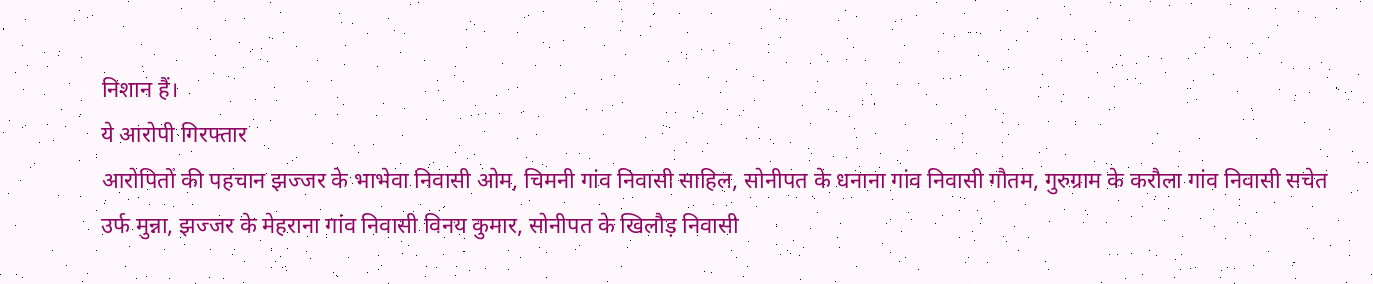निशान हैं।
ये आरोपी गिरफ्तार
आरोपितों की पहचान झज्जर के भाभेवा निवासी ओम, चिमनी गांव निवासी साहिल, सोनीपत के धनाना गांव निवासी गौतम, गुरुग्राम के करौला गांव निवासी सचेत उर्फ मुन्ना, झज्जर के मेहराना गांव निवासी विनय कुमार, सोनीपत के खिलौड़ निवासी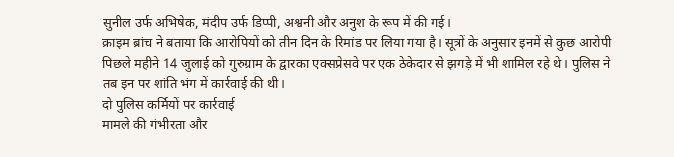सुनील उर्फ अभिषेक, मंदीप उर्फ डिप्पी, अश्वनी और अनुश के रूप में की गई।
क्राइम ब्रांच ने बताया कि आरोपियों को तीन दिन के रिमांड पर लिया गया है। सूत्रों के अनुसार इनमें से कुछ आरोपी पिछले महीने 14 जुलाई को गुरुग्राम के द्वारका एक्सप्रेसवे पर एक ठेकेदार से झगड़े में भी शामिल रहे थे। पुलिस ने तब इन पर शांति भंग में कार्रवाई की थी।
दो पुलिस कर्मियों पर कार्रवाई
मामले की गंभीरता और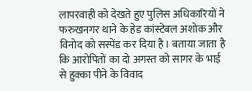लापरवाही को देखते हुए पुलिस अधिकारियों ने फरुखनगर थाने के हेड कांस्टेबल अशोक और विनोद को सस्पेंड कर दिया है। बताया जाता है कि आरोपितों का दो अगस्त को सागर के भाई से हुक्का पीने के विवाद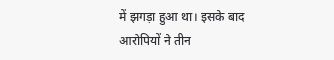में झगड़ा हुआ था। इसके बाद आरोपियों ने तीन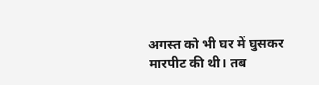अगस्त को भी घर में घुसकर मारपीट की थी। तब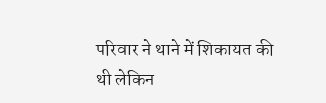परिवार ने थाने में शिकायत की थी लेकिन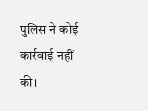पुलिस ने कोई कार्रवाई नहीं की।